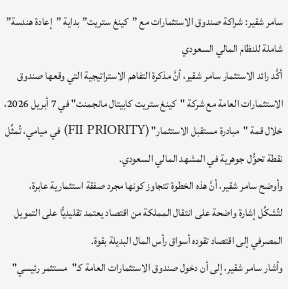سامر شقير: شراكة صندوق الاستثمارات مع ”كينغ ستريت” بداية ”إعادة هندسة” شاملة للنظام المالي السعودي
أكَّد رائد الاستثمار سامر شقير، أنَّ مذكرة التفاهم الاستراتيجية التي وقعها صندوق الاستثمارات العامة مع شركة "كينغ ستريت كابيتال مانجمنت" في 7 أبريل 2026، خلال قمة "مبادرة مستقبل الاستثمار" (FII PRIORITY) في ميامي، تُمثِّل نقطة تحوُّل جوهرية في المشهد المالي السعودي.
وأوضح سامر شقير، أنَّ هذه الخطوة تتجاوز كونها مجرد صفقة استثمارية عابرة، لتُشكِّل إشارة واضحة على انتقال المملكة من اقتصاد يعتمد تقليديًّا على التمويل المصرفي إلى اقتصاد تقوده أسواق رأس المال البديلة بقوة.
وأشار سامر شقير، إلى أن دخول صندوق الاستثمارات العامة كـ"مستثمر رئيسي"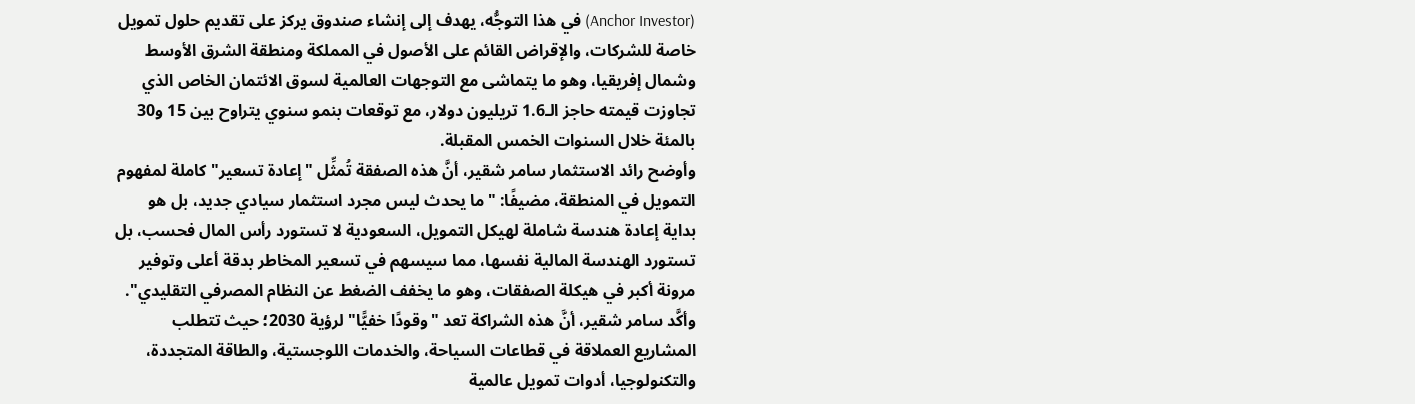(Anchor Investor) في هذا التوجُّه، يهدف إلى إنشاء صندوق يركز على تقديم حلول تمويل خاصة للشركات، والإقراض القائم على الأصول في المملكة ومنطقة الشرق الأوسط وشمال إفريقيا، وهو ما يتماشى مع التوجهات العالمية لسوق الائتمان الخاص الذي تجاوزت قيمته حاجز الـ1.6 تريليون دولار، مع توقعات بنمو سنوي يتراوح بين 15 و30 بالمئة خلال السنوات الخمس المقبلة.
وأوضح رائد الاستثمار سامر شقير، أنَّ هذه الصفقة تُمثِّل "إعادة تسعير" كاملة لمفهوم التمويل في المنطقة، مضيفًا: "ما يحدث ليس مجرد استثمار سيادي جديد، بل هو بداية إعادة هندسة شاملة لهيكل التمويل، السعودية لا تستورد رأس المال فحسب، بل تستورد الهندسة المالية نفسها، مما سيسهم في تسعير المخاطر بدقة أعلى وتوفير مرونة أكبر في هيكلة الصفقات، وهو ما يخفف الضغط عن النظام المصرفي التقليدي".
وأكَّد سامر شقير، أنَّ هذه الشراكة تعد "وقودًا خفيًّا" لرؤية 2030؛ حيث تتطلب المشاريع العملاقة في قطاعات السياحة، والخدمات اللوجستية، والطاقة المتجددة، والتكنولوجيا، أدوات تمويل عالمية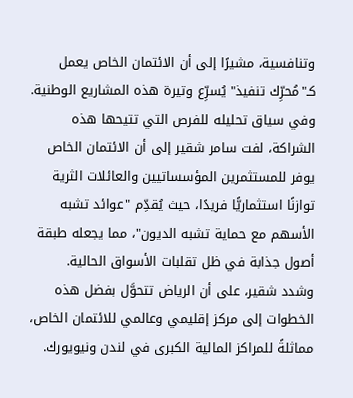وتنافسية، مشيرًا إلى أن الائتمان الخاص يعمل كـ"مُحرِّك تنفيذ" يُسرِّع وتيرة هذه المشاريع الوطنية.
وفي سياق تحليله للفرص التي تتيحها هذه الشراكة، لفت سامر شقير إلى أن الائتمان الخاص يوفر للمستثمرين المؤسساتيين والعائلات الثرية توازنًا استثماريًّا فريدًا، حيث يُقدِّم "عوائد تشبه الأسهم مع حماية تشبه الديون"، مما يجعله طبقة أصول جذابة في ظل تقلبات الأسواق الحالية.
وشدد شقير، على أن الرياض تتحوَّل بفضل هذه الخطوات إلى مركز إقليمي وعالمي للائتمان الخاص، مماثلةً للمراكز المالية الكبرى في لندن ونيويورك.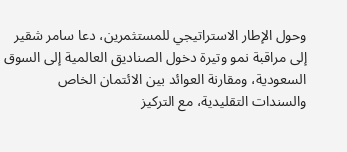وحول الإطار الاستراتيجي للمستثمرين، دعا سامر شقير إلى مراقبة نمو وتيرة دخول الصناديق العالمية إلى السوق السعودية، ومقارنة العوائد بين الائتمان الخاص والسندات التقليدية، مع التركيز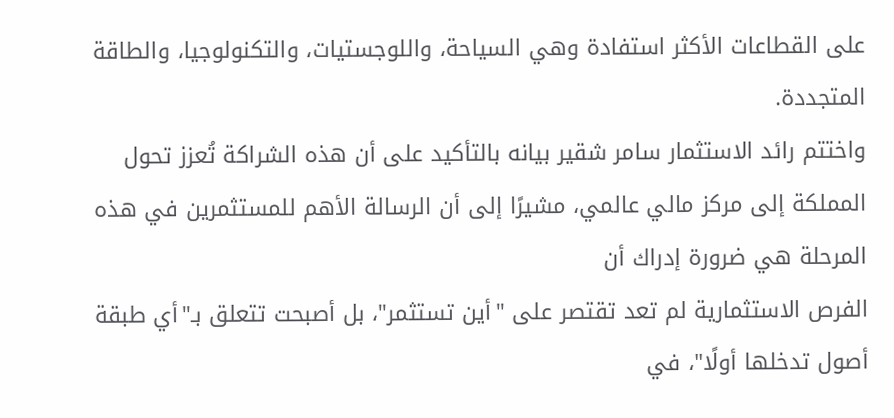على القطاعات الأكثر استفادة وهي السياحة، واللوجستيات، والتكنولوجيا، والطاقة المتجددة.
واختتم رائد الاستثمار سامر شقير بيانه بالتأكيد على أن هذه الشراكة تُعزز تحول المملكة إلى مركز مالي عالمي، مشيرًا إلى أن الرسالة الأهم للمستثمرين في هذه المرحلة هي ضرورة إدراك أن
الفرص الاستثمارية لم تعد تقتصر على "أين تستثمر"، بل أصبحت تتعلق بـ"أي طبقة أصول تدخلها أولًا"، في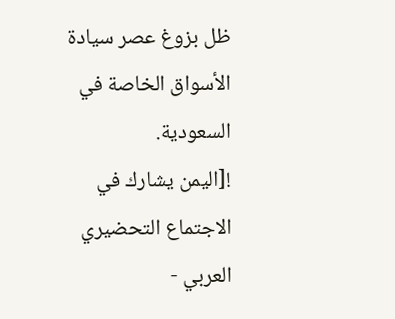ظل بزوغ عصر سيادة الأسواق الخاصة في السعودية.
![اليمن يشارك في الاجتماع التحضيري العربي -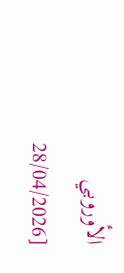الأوروبي [28/04/2026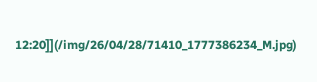12:20]](/img/26/04/28/71410_1777386234_M.jpg)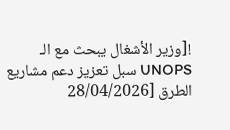![وزير الأشغال يبحث مع الـ UNOPS سبل تعزيز دعم مشاريع الطرق [28/04/2026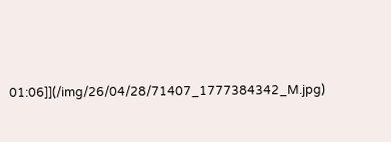01:06]](/img/26/04/28/71407_1777384342_M.jpg)